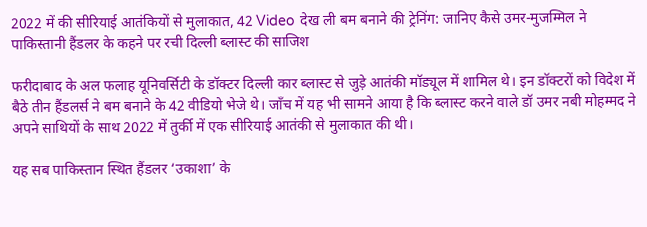2022 में की सीरियाई आतंकियों से मुलाकात, 42 Video देख ली बम बनाने की ट्रेनिंग: जानिए कैसे उमर-मुजम्मिल ने पाकिस्तानी हैंडलर के कहने पर रची दिल्ली ब्लास्ट की साजिश

फरीदाबाद के अल फलाह यूनिवर्सिटी के डॉक्टर दिल्ली कार ब्लास्ट से जुड़े आतंकी मॉड्यूल में शामिल थे। इन डॉक्टरों को विदेश में बैठे तीन हैंडलर्स ने बम बनाने के 42 वीडियो भेजे थे। जाँच में यह भी सामने आया है कि ब्लास्ट करने वाले डॉ उमर नबी मोहम्मद ने अपने साथियों के साथ 2022 में तुर्की में एक सीरियाई आतंकी से मुलाकात की थी।

यह सब पाकिस्तान स्थित हैंडलर ‘उकाशा’ के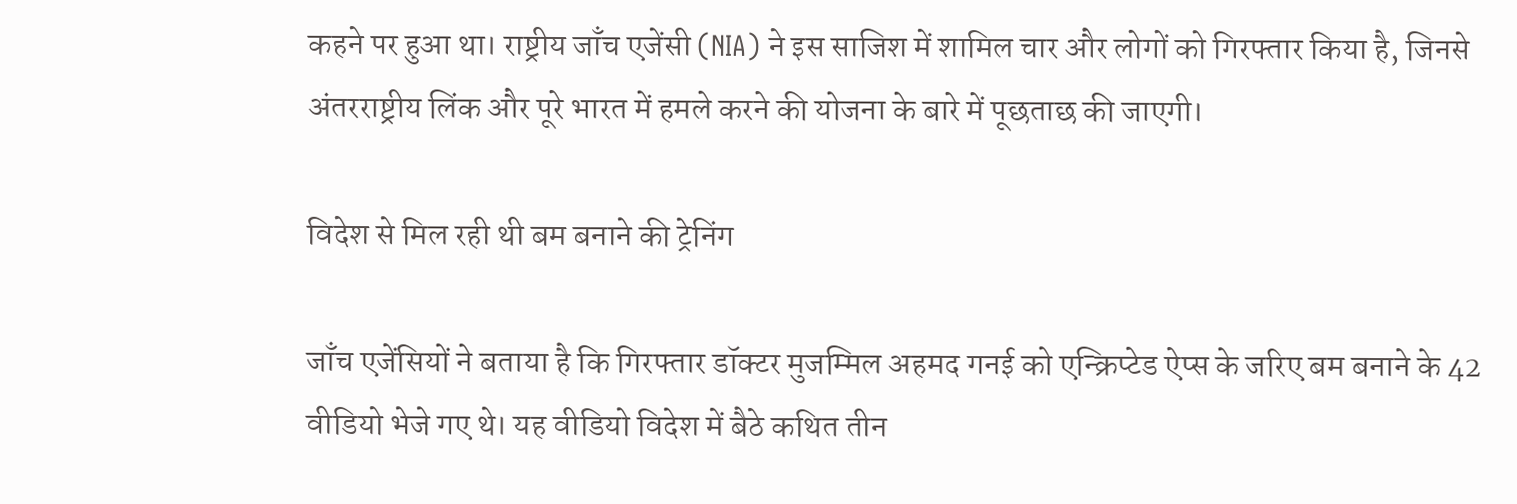कहने पर हुआ था। राष्ट्रीय जाँच एजेंसी (NIA) ने इस साजिश में शामिल चार और लोगों को गिरफ्तार किया है, जिनसे अंतरराष्ट्रीय लिंक और पूरे भारत में हमले करने की योजना के बारे में पूछताछ की जाएगी।

विदेश से मिल रही थी बम बनाने की ट्रेनिंग

जाँच एजेंसियों ने बताया है कि गिरफ्तार डॉक्टर मुजम्मिल अहमद गनई को एन्क्रिप्टेड ऐप्स के जरिए बम बनाने के 42 वीडियो भेजे गए थे। यह वीडियो विदेश में बैठे कथित तीन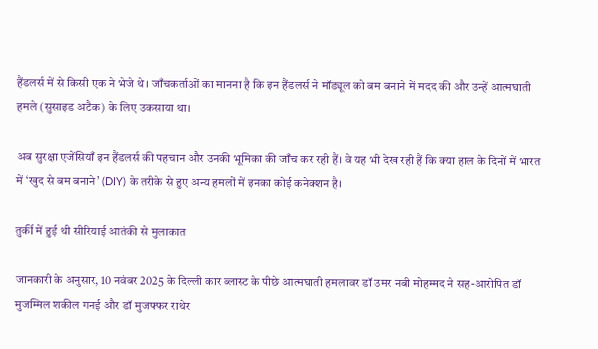हैंडलर्स में से किसी एक ने भेजे थे। जाँचकर्ताओं का मानना है कि इन हैंडलर्स ने मॉड्यूल को बम बनाने में मदद की और उन्हें आत्मघाती हमले (सुसाइड अटैक) के लिए उकसाया था।

अब सुरक्षा एजेंसियाँ इन हैंडलर्स की पहचान और उनकी भूमिका की जाँच कर रही हैं। वे यह भी देख रही हैं कि क्या हाल के दिनों में भारत में ‘खुद से बम बनाने’ (DIY) के तरीके से हुए अन्य हमलों में इनका कोई कनेक्शन है।

तुर्की में हुई थी सीरियाई आतंकी से मुलाकात

जानकारी के अनुसार, 10 नवंबर 2025 के दिल्ली कार ब्लास्ट के पीछे आत्मघाती हमलावर डॉ उमर नबी मोहम्मद ने सह-आरोपित डॉ मुजम्मिल शकील गनई और डॉ मुजफ्फर राथेर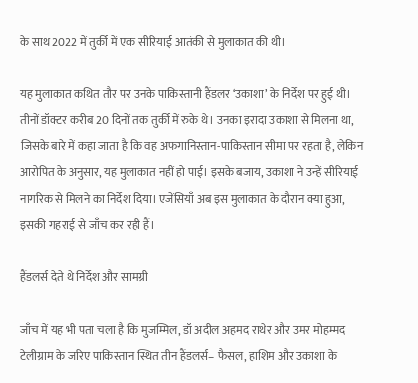के साथ 2022 में तुर्की में एक सीरियाई आतंकी से मुलाकात की थी।

यह मुलाकात कथित तौर पर उनके पाकिस्तानी हैंडलर ‘उकाशा’ के निर्देश पर हुई थी। तीनों डॉक्टर करीब 20 दिनों तक तुर्की में रुके थे। उनका इरादा उकाशा से मिलना था, जिसके बारे में कहा जाता है कि वह अफगानिस्तान-पाकिस्तान सीमा पर रहता है, लेकिन आरोपित के अनुसार, यह मुलाकात नहीं हो पाई। इसके बजाय, उकाशा ने उन्हें सीरियाई नागरिक से मिलने का निर्देश दिया। एजेंसियाँ अब इस मुलाकात के दौरान क्या हुआ, इसकी गहराई से जाँच कर रही हैं।

हैंडलर्स देते थे निर्देश और सामग्री

जाँच में यह भी पता चला है कि मुजम्मिल, डॉ अदील अहमद राथेर और उमर मोहम्मद टेलीग्राम के जरिए पाकिस्तान स्थित तीन हैंडलर्स– फैसल, हाशिम और उकाशा के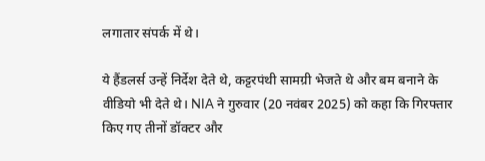लगातार संपर्क में थे।

ये हैंडलर्स उन्हें निर्देश देते थे, कट्टरपंथी सामग्री भेजते थे और बम बनाने के वीडियो भी देते थे। NIA ने गुरुवार (20 नवंबर 2025) को कहा कि गिरफ्तार किए गए तीनों डॉक्टर और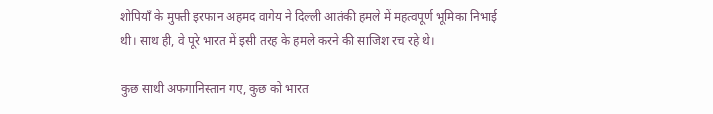शोपियाँ के मुफ्ती इरफान अहमद वागेय ने दिल्ली आतंकी हमले में महत्वपूर्ण भूमिका निभाई थी। साथ ही, वे पूरे भारत में इसी तरह के हमले करने की साजिश रच रहे थे।

कुछ साथी अफगानिस्तान गए, कुछ को भारत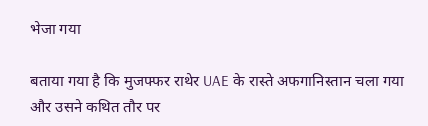भेजा गया

बताया गया है कि मुजफ्फर राथेर UAE के रास्ते अफगानिस्तान चला गया और उसने कथित तौर पर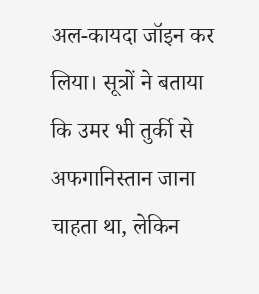अल-कायदा जॉइन कर लिया। सूत्रों ने बताया कि उमर भी तुर्की से अफगानिस्तान जाना चाहता था, लेकिन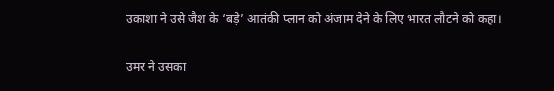उकाशा ने उसे जैश के ‘बड़े’ आतंकी प्लान को अंजाम देने के लिए भारत लौटने को कहा।

उमर ने उसका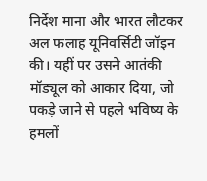निर्देश माना और भारत लौटकर अल फलाह यूनिवर्सिटी जॉइन की। यहीं पर उसने आतंकी मॉड्यूल को आकार दिया, जो पकड़े जाने से पहले भविष्य के हमलों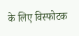के लिए विस्फोटक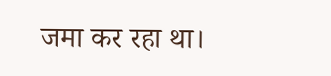जमा कर रहा था।